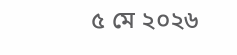৫ মে ২০২৬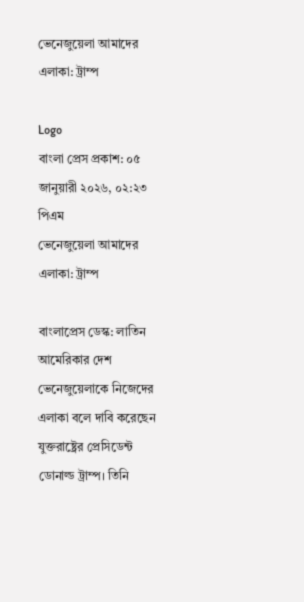ভেনেজুয়েলা আমাদের এলাকা: ট্রাম্প

Logo
বাংলা প্রেস প্রকাশ: ০৫ জানুয়ারী ২০২৬, ০২:২৩ পিএম
ভেনেজুয়েলা আমাদের এলাকা: ট্রাম্প

বাংলাপ্রেস ডেস্ক: লাতিন আমেরিকার দেশ ভেনেজুয়েলাকে নিজেদের এলাকা বলে দাবি করেছেন যুক্তরাষ্ট্রের প্রেসিডেন্ট ডোনাল্ড ট্রাম্প। তিনি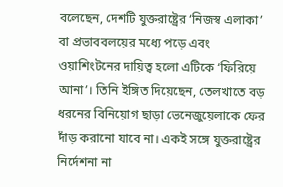বলেছেন, দেশটি যুক্তরাষ্ট্রের ‘নিজস্ব এলাকা’ বা প্রভাববলয়ের মধ্যে পড়ে এবং ওয়াশিংটনের দায়িত্ব হলো এটিকে ‘ফিরিয়ে আনা’। তিনি ইঙ্গিত দিয়েছেন, তেলখাতে বড় ধরনের বিনিয়োগ ছাড়া ভেনেজুয়েলাকে ফের দাঁড় করানো যাবে না। একই সঙ্গে যুক্তরাষ্ট্রের নির্দেশনা না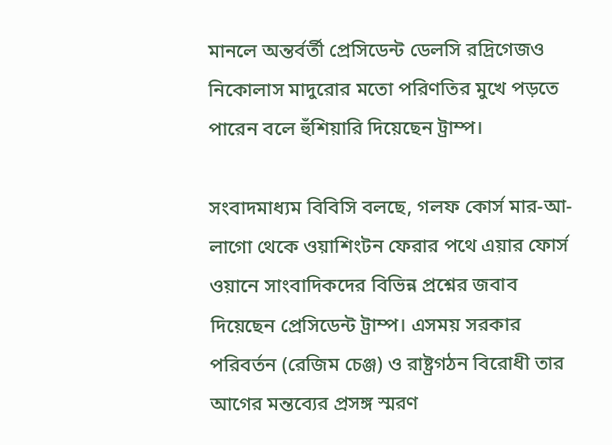মানলে অন্তর্বর্তী প্রেসিডেন্ট ডেলসি রদ্রিগেজও নিকোলাস মাদুরোর মতো পরিণতির মুখে পড়তে পারেন বলে হুঁশিয়ারি দিয়েছেন ট্রাম্প।

সংবাদমাধ্যম বিবিসি বলছে, গলফ কোর্স মার-আ-লাগো থেকে ওয়াশিংটন ফেরার পথে এয়ার ফোর্স ওয়ানে সাংবাদিকদের বিভিন্ন প্রশ্নের জবাব দিয়েছেন প্রেসিডেন্ট ট্রাম্প। এসময় সরকার পরিবর্তন (রেজিম চেঞ্জ) ও রাষ্ট্রগঠন বিরোধী তার আগের মন্তব্যের প্রসঙ্গ স্মরণ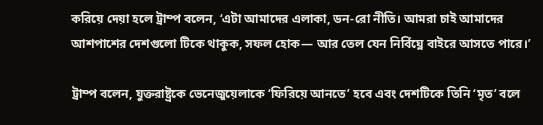করিয়ে দেয়া হলে ট্রাম্প বলেন, ‘এটা আমাদের এলাকা, ডন-রো নীতি। আমরা চাই আমাদের আশপাশের দেশগুলো টিকে থাকুক, সফল হোক— আর তেল যেন নির্বিঘ্নে বাইরে আসতে পারে।’

ট্রাম্প বলেন, যুক্তরাষ্ট্রকে ভেনেজুয়েলাকে ‘ফিরিয়ে আনতে’ হবে এবং দেশটিকে তিনি ‘মৃত’ বলে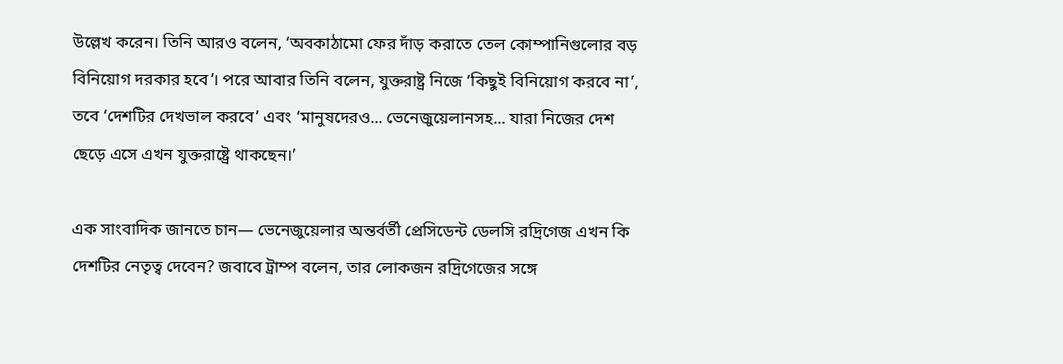উল্লেখ করেন। তিনি আরও বলেন, ‘অবকাঠামো ফের দাঁড় করাতে তেল কোম্পানিগুলোর বড় বিনিয়োগ দরকার হবে’। পরে আবার তিনি বলেন, যুক্তরাষ্ট্র নিজে ‘কিছুই বিনিয়োগ করবে না’, তবে ‘দেশটির দেখভাল করবে’ এবং ‘মানুষদেরও... ভেনেজুয়েলানসহ... যারা নিজের দেশ ছেড়ে এসে এখন যুক্তরাষ্ট্রে থাকছেন।’

এক সাংবাদিক জানতে চান— ভেনেজুয়েলার অন্তর্বর্তী প্রেসিডেন্ট ডেলসি রদ্রিগেজ এখন কি দেশটির নেতৃত্ব দেবেন? জবাবে ট্রাম্প বলেন, তার লোকজন রদ্রিগেজের সঙ্গে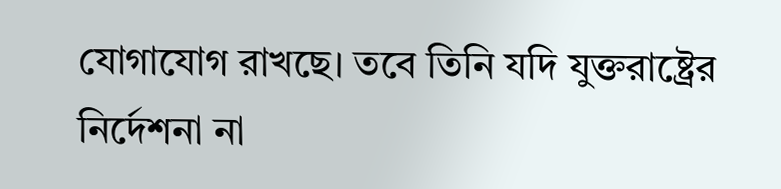যোগাযোগ রাখছে। তবে তিনি যদি যুক্তরাষ্ট্রের নির্দেশনা না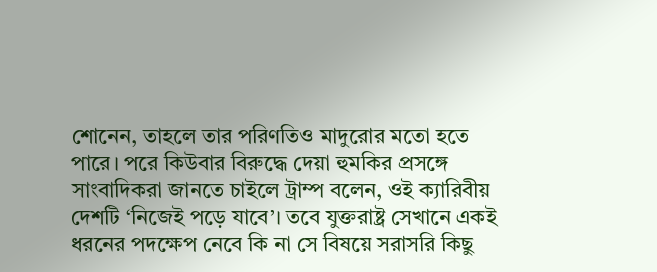শোনেন, তাহলে তার পরিণতিও মাদুরোর মতো হতে পারে। পরে কিউবার বিরুদ্ধে দেয়া হুমকির প্রসঙ্গে সাংবাদিকরা জানতে চাইলে ট্রাম্প বলেন, ওই ক্যারিবীয় দেশটি ‘নিজেই পড়ে যাবে’। তবে যুক্তরাষ্ট্র সেখানে একই ধরনের পদক্ষেপ নেবে কি না সে বিষয়ে সরাসরি কিছু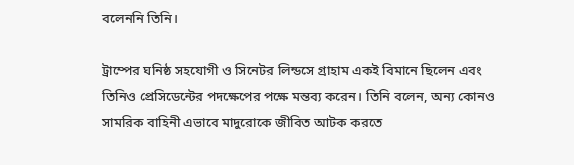বলেননি তিনি।

ট্রাম্পের ঘনিষ্ঠ সহযোগী ও সিনেটর লিন্ডসে গ্রাহাম একই বিমানে ছিলেন এবং তিনিও প্রেসিডেন্টের পদক্ষেপের পক্ষে মন্তব্য করেন। তিনি বলেন, অন্য কোনও সামরিক বাহিনী এভাবে মাদুরোকে জীবিত আটক করতে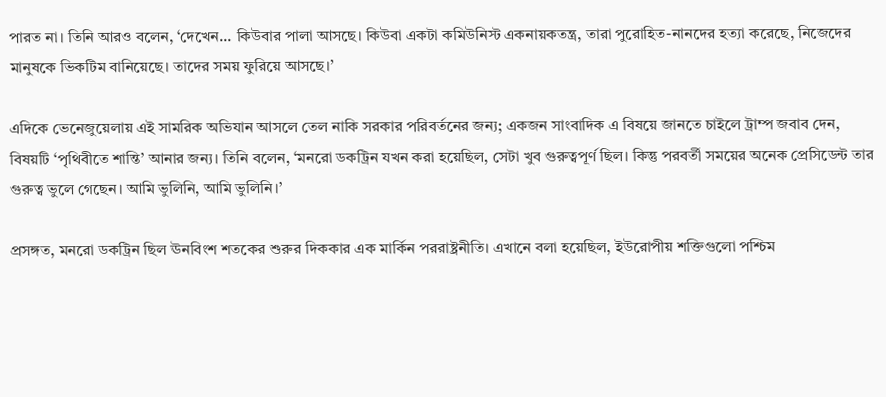পারত না। তিনি আরও বলেন, ‘দেখেন... কিউবার পালা আসছে। কিউবা একটা কমিউনিস্ট একনায়কতন্ত্র, তারা পুরোহিত-নানদের হত্যা করেছে, নিজেদের মানুষকে ভিকটিম বানিয়েছে। তাদের সময় ফুরিয়ে আসছে।’

এদিকে ভেনেজুয়েলায় এই সামরিক অভিযান আসলে তেল নাকি সরকার পরিবর্তনের জন্য; একজন সাংবাদিক এ বিষয়ে জানতে চাইলে ট্রাম্প জবাব দেন, বিষয়টি ‘পৃথিবীতে শান্তি’ আনার জন্য। তিনি বলেন, ‘মনরো ডকট্রিন যখন করা হয়েছিল, সেটা খুব গুরুত্বপূর্ণ ছিল। কিন্তু পরবর্তী সময়ের অনেক প্রেসিডেন্ট তার গুরুত্ব ভুলে গেছেন। আমি ভুলিনি, আমি ভুলিনি।’

প্রসঙ্গত, মনরো ডকট্রিন ছিল ঊনবিংশ শতকের শুরুর দিককার এক মার্কিন পররাষ্ট্রনীতি। এখানে বলা হয়েছিল, ইউরোপীয় শক্তিগুলো পশ্চিম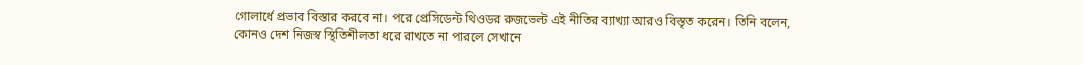গোলার্ধে প্রভাব বিস্তার করবে না। পরে প্রেসিডেন্ট থিওডর রুজভেল্ট এই নীতির ব্যাখ্যা আরও বিস্তৃত করেন। তিনি বলেন, কোনও দেশ নিজস্ব স্থিতিশীলতা ধরে রাখতে না পারলে সেখানে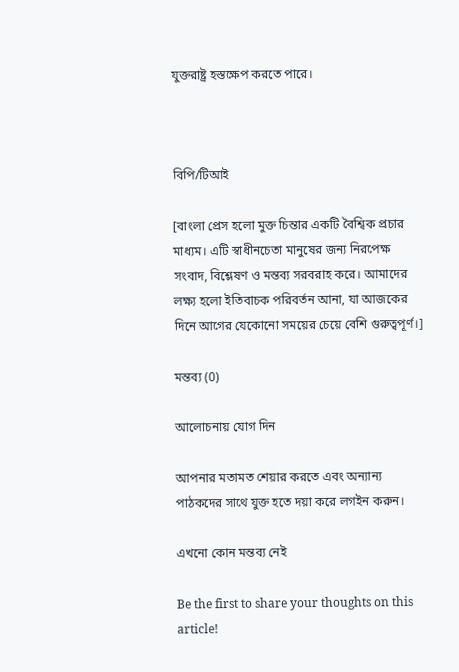যুক্তরাষ্ট্র হস্তক্ষেপ করতে পারে।



বিপি/টিআই

[বাংলা প্রেস হলো মুক্ত চিন্তার একটি বৈশ্বিক প্রচার মাধ্যম। এটি স্বাধীনচেতা মানুষের জন্য নিরপেক্ষ সংবাদ, বিশ্লেষণ ও মন্তব্য সরবরাহ করে। আমাদের লক্ষ্য হলো ইতিবাচক পরিবর্তন আনা, যা আজকের দিনে আগের যেকোনো সময়ের চেয়ে বেশি গুরুত্বপূর্ণ।]

মন্তব্য (0)

আলোচনায় যোগ দিন

আপনার মতামত শেয়ার করতে এবং অন্যান্য পাঠকদের সাথে যুক্ত হতে দয়া করে লগইন করুন।

এখনো কোন মন্তব্য নেই

Be the first to share your thoughts on this article!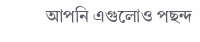আপনি এগুলোও পছন্দ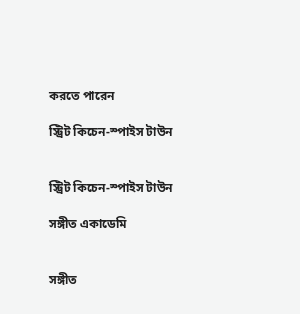করতে পারেন

স্ট্রিট কিচেন-স্পাইস টাউন


স্ট্রিট কিচেন-স্পাইস টাউন

সঙ্গীত একাডেমি


সঙ্গীত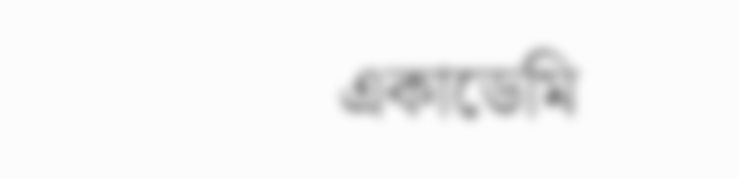একাডেমি